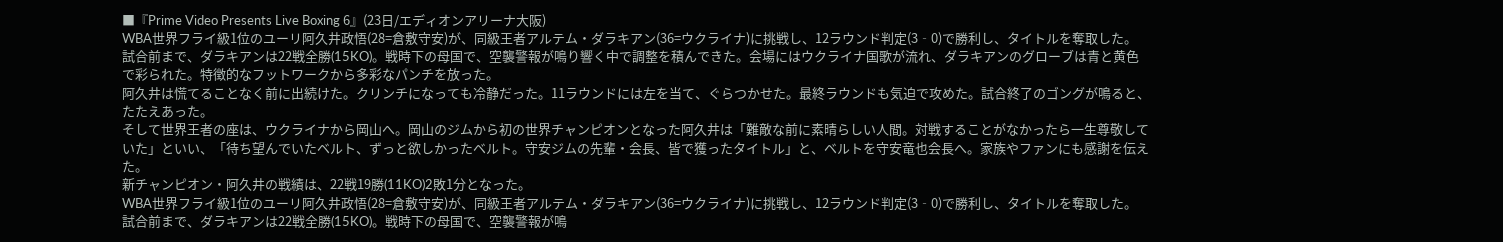■『Prime Video Presents Live Boxing 6』(23日/エディオンアリーナ大阪)
WBA世界フライ級1位のユーリ阿久井政悟(28=倉敷守安)が、同級王者アルテム・ダラキアン(36=ウクライナ)に挑戦し、12ラウンド判定(3‐0)で勝利し、タイトルを奪取した。
試合前まで、ダラキアンは22戦全勝(15KO)。戦時下の母国で、空襲警報が鳴り響く中で調整を積んできた。会場にはウクライナ国歌が流れ、ダラキアンのグローブは青と黄色で彩られた。特徴的なフットワークから多彩なパンチを放った。
阿久井は慌てることなく前に出続けた。クリンチになっても冷静だった。11ラウンドには左を当て、ぐらつかせた。最終ラウンドも気迫で攻めた。試合終了のゴングが鳴ると、たたえあった。
そして世界王者の座は、ウクライナから岡山へ。岡山のジムから初の世界チャンピオンとなった阿久井は「難敵な前に素晴らしい人間。対戦することがなかったら一生尊敬していた」といい、「待ち望んでいたベルト、ずっと欲しかったベルト。守安ジムの先輩・会長、皆で獲ったタイトル」と、ベルトを守安竜也会長へ。家族やファンにも感謝を伝えた。
新チャンピオン・阿久井の戦績は、22戦19勝(11KO)2敗1分となった。
WBA世界フライ級1位のユーリ阿久井政悟(28=倉敷守安)が、同級王者アルテム・ダラキアン(36=ウクライナ)に挑戦し、12ラウンド判定(3‐0)で勝利し、タイトルを奪取した。
試合前まで、ダラキアンは22戦全勝(15KO)。戦時下の母国で、空襲警報が鳴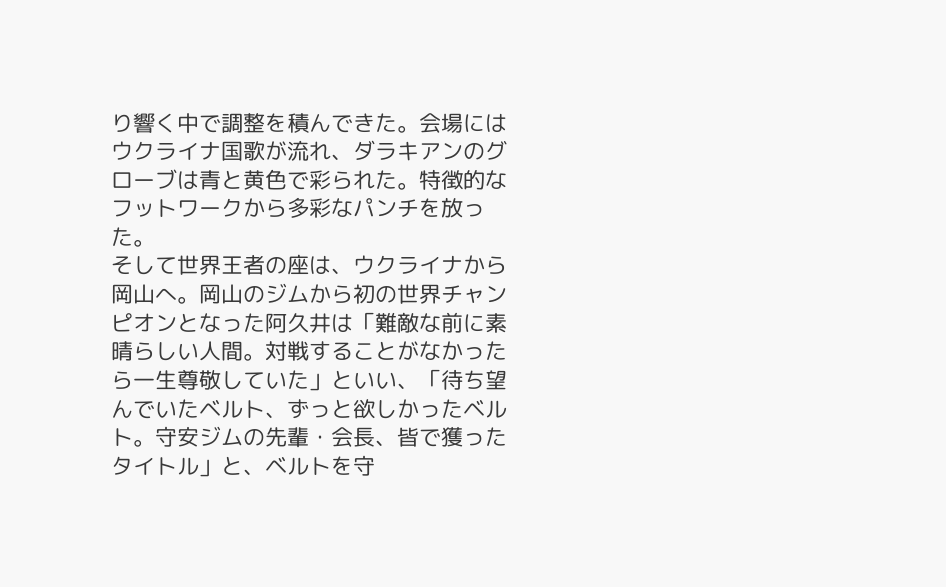り響く中で調整を積んできた。会場にはウクライナ国歌が流れ、ダラキアンのグローブは青と黄色で彩られた。特徴的なフットワークから多彩なパンチを放った。
そして世界王者の座は、ウクライナから岡山へ。岡山のジムから初の世界チャンピオンとなった阿久井は「難敵な前に素晴らしい人間。対戦することがなかったら一生尊敬していた」といい、「待ち望んでいたベルト、ずっと欲しかったベルト。守安ジムの先輩・会長、皆で獲ったタイトル」と、ベルトを守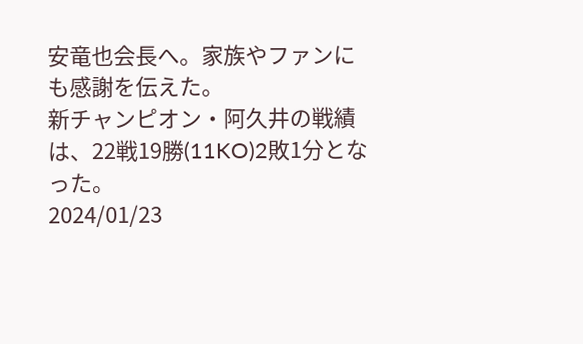安竜也会長へ。家族やファンにも感謝を伝えた。
新チャンピオン・阿久井の戦績は、22戦19勝(11KO)2敗1分となった。
2024/01/23